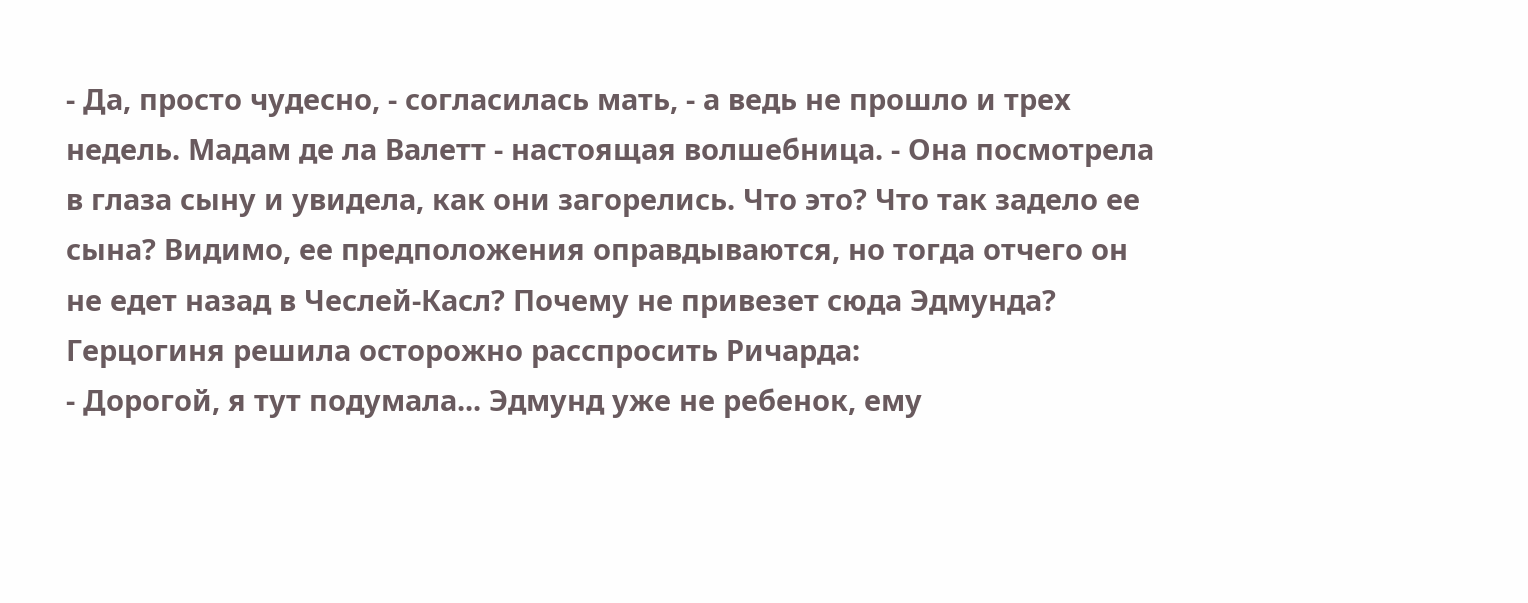- Да, просто чудесно, - согласилась мать, - а ведь не прошло и трех недель. Мадам де ла Валетт - настоящая волшебница. - Она посмотрела в глаза сыну и увидела, как они загорелись. Что это? Что так задело ее сына? Видимо, ее предположения оправдываются, но тогда отчего он не едет назад в Чеслей-Касл? Почему не привезет сюда Эдмунда? Герцогиня решила осторожно расспросить Ричарда:
- Дорогой, я тут подумала... Эдмунд уже не ребенок, ему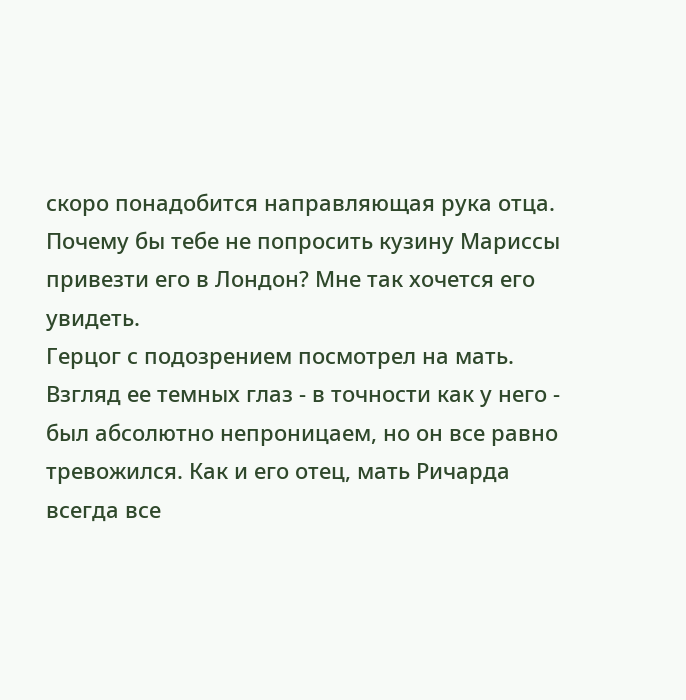скоро понадобится направляющая рука отца. Почему бы тебе не попросить кузину Мариссы привезти его в Лондон? Мне так хочется его увидеть.
Герцог с подозрением посмотрел на мать. Взгляд ее темных глаз - в точности как у него - был абсолютно непроницаем, но он все равно тревожился. Как и его отец, мать Ричарда всегда все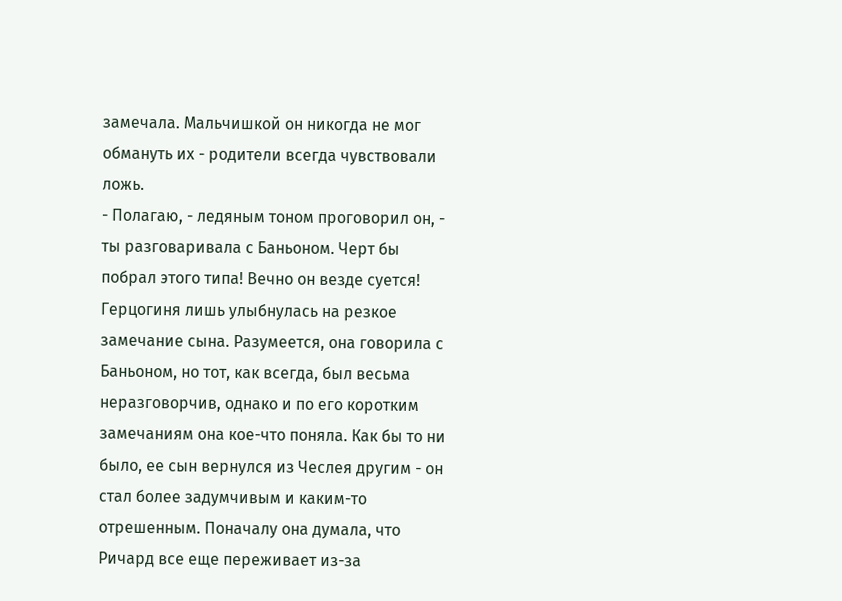замечала. Мальчишкой он никогда не мог обмануть их - родители всегда чувствовали ложь.
- Полагаю, - ледяным тоном проговорил он, - ты разговаривала с Баньоном. Черт бы побрал этого типа! Вечно он везде суется!
Герцогиня лишь улыбнулась на резкое замечание сына. Разумеется, она говорила с Баньоном, но тот, как всегда, был весьма неразговорчив, однако и по его коротким замечаниям она кое-что поняла. Как бы то ни было, ее сын вернулся из Чеслея другим - он стал более задумчивым и каким-то отрешенным. Поначалу она думала, что Ричард все еще переживает из-за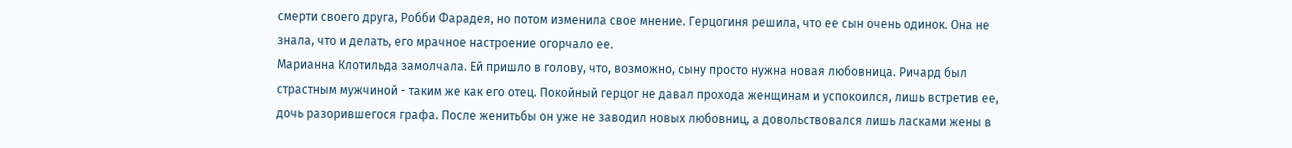смерти своего друга, Робби Фарадея, но потом изменила свое мнение. Герцогиня решила, что ее сын очень одинок. Она не знала, что и делать, его мрачное настроение огорчало ее.
Марианна Клотильда замолчала. Ей пришло в голову, что, возможно, сыну просто нужна новая любовница. Ричард был страстным мужчиной - таким же как его отец. Покойный герцог не давал прохода женщинам и успокоился, лишь встретив ее, дочь разорившегося графа. После женитьбы он уже не заводил новых любовниц, а довольствовался лишь ласками жены в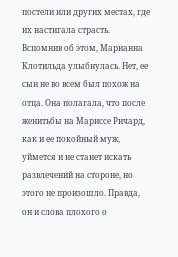постели или других местах, где их настигала страсть. Вспомнив об этом, Марианна Клотильда улыбнулась. Нет, ее сын не во всем был похож на отца. Она полагала, что после женитьбы на Мариссе Ричард, как и ее покойный муж, уймется и не станет искать развлечений на стороне, но этого не произошло. Правда, он и слова плохого о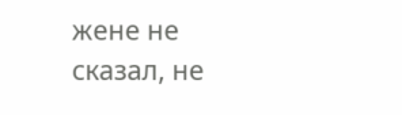жене не сказал, не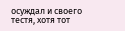осуждал и своего тестя, хотя тот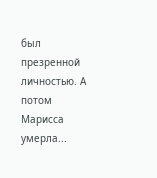был презренной личностью. А потом Марисса умерла...